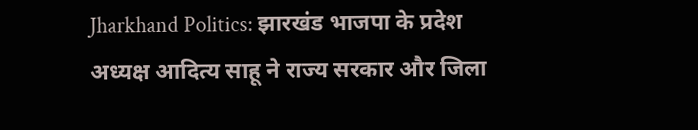Jharkhand Politics: झारखंड भाजपा के प्रदेश अध्यक्ष आदित्य साहू ने राज्य सरकार और जिला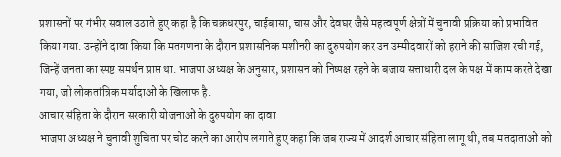प्रशासनों पर गंभीर सवाल उठाते हुए कहा है कि चक्रधरपुर, चाईबासा, चास और देवघर जैसे महत्वपूर्ण क्षेत्रों में चुनावी प्रक्रिया को प्रभावित किया गया. उन्होंने दावा किया कि मतगणना के दौरान प्रशासनिक मशीनरी का दुरुपयोग कर उन उम्मीदवारों को हराने की साजिश रची गई, जिन्हें जनता का स्पष्ट समर्थन प्राप्त था. भाजपा अध्यक्ष के अनुसार, प्रशासन को निष्पक्ष रहने के बजाय सत्ताधारी दल के पक्ष में काम करते देखा गया, जो लोकतांत्रिक मर्यादाओं के खिलाफ है.
आचार संहिता के दौरान सरकारी योजनाओं के दुरुपयोग का दावा
भाजपा अध्यक्ष ने चुनावी शुचिता पर चोट करने का आरोप लगाते हुए कहा कि जब राज्य में आदर्श आचार संहिता लागू थी, तब मतदाताओं को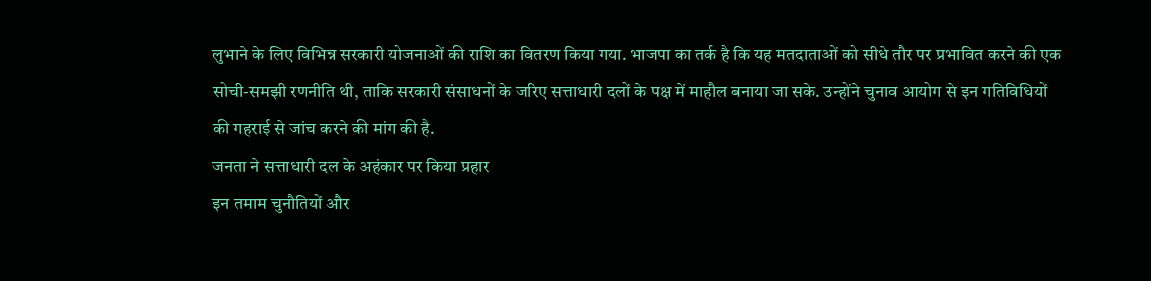लुभाने के लिए विभिन्न सरकारी योजनाओं की राशि का वितरण किया गया. भाजपा का तर्क है कि यह मतदाताओं को सीधे तौर पर प्रभावित करने की एक सोची-समझी रणनीति थी, ताकि सरकारी संसाधनों के जरिए सत्ताधारी दलों के पक्ष में माहौल बनाया जा सके. उन्होंने चुनाव आयोग से इन गतिविधियों की गहराई से जांच करने की मांग की है.
जनता ने सत्ताधारी दल के अहंकार पर किया प्रहार
इन तमाम चुनौतियों और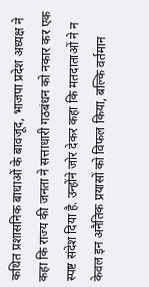कथित प्रशासनिक बाधाओं के बावजूद, भाजपा प्रदेश अध्यक्ष ने कहा कि राज्य की जनता ने सत्ताधारी गठबंधन को नकार कर एक स्पष्ट संदेश दिया है. उन्होंने जोर देकर कहा कि मतदाताओं ने न केवल इन अनैतिक प्रयासों को विफल किया, बल्कि वर्तमान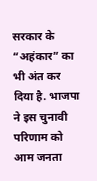सरकार के “अहंकार” का भी अंत कर दिया है. भाजपा ने इस चुनावी परिणाम को आम जनता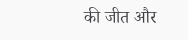की जीत और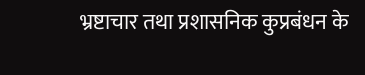भ्रष्टाचार तथा प्रशासनिक कुप्रबंधन के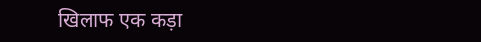खिलाफ एक कड़ा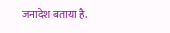जनादेश बताया है.